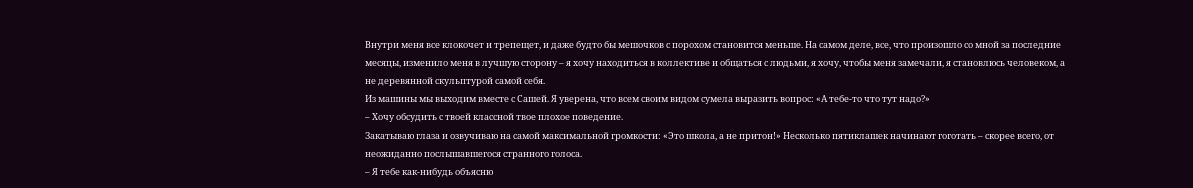Внутри меня все клокочет и трепещет, и даже будто бы мешочков с порохом становится меньше. На самом деле, все, что произошло со мной за последние месяцы, изменило меня в лучшую сторону – я хочу находиться в коллективе и общаться с людьми, я хочу, чтобы меня замечали, я становлюсь человеком, а не деревянной скульптурой самой себя.
Из машины мы выходим вместе с Сашей. Я уверена, что всем своим видом сумела выразить вопрос: «А тебе-то что тут надо?»
– Хочу обсудить с твоей классной твое плохое поведение.
Закатываю глаза и озвучиваю на самой максимальной громкости: «Это школа, а не притон!» Несколько пятиклашек начинают гоготать – скорее всего, от неожиданно послышавшегося странного голоса.
– Я тебе как-нибудь объясню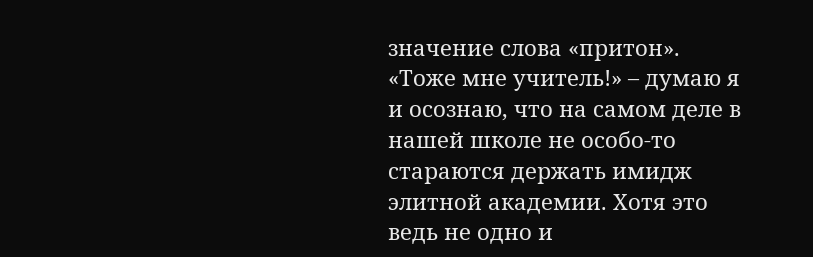значение слова «притон».
«Тоже мне учитель!» – думаю я и осознаю, что на самом деле в нашей школе не особо-то стараются держать имидж элитной академии. Хотя это ведь не одно и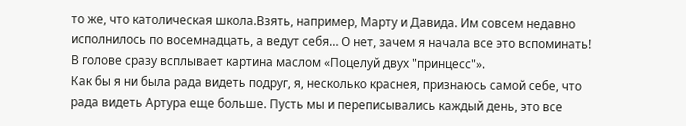то же, что католическая школа.Взять, например, Марту и Давида. Им совсем недавно исполнилось по восемнадцать, а ведут себя… О нет, зачем я начала все это вспоминать! В голове сразу всплывает картина маслом «Поцелуй двух "принцесс"».
Как бы я ни была рада видеть подруг, я, несколько краснея, признаюсь самой себе, что рада видеть Артура еще больше. Пусть мы и переписывались каждый день, это все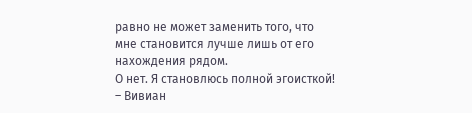равно не может заменить того, что мне становится лучше лишь от его нахождения рядом.
О нет. Я становлюсь полной эгоисткой!
– Вивиан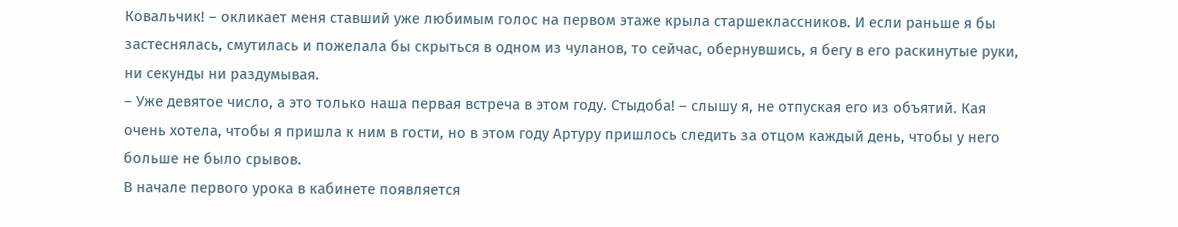Ковальчик! – окликает меня ставший уже любимым голос на первом этаже крыла старшеклассников. И если раньше я бы застеснялась, смутилась и пожелала бы скрыться в одном из чуланов, то сейчас, обернувшись, я бегу в его раскинутые руки, ни секунды ни раздумывая.
– Уже девятое число, а это только наша первая встреча в этом году. Стыдоба! – слышу я, не отпуская его из объятий. Кая очень хотела, чтобы я пришла к ним в гости, но в этом году Артуру пришлось следить за отцом каждый день, чтобы у него больше не было срывов.
В начале первого урока в кабинете появляется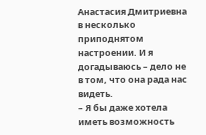Анастасия Дмитриевна в несколько приподнятом настроении. И я догадываюсь – дело не в том, что она рада нас видеть.
– Я бы даже хотела иметь возможность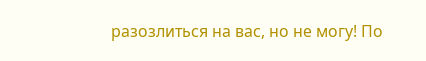разозлиться на вас, но не могу! По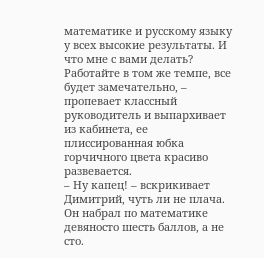математике и русскому языку у всех высокие результаты. И что мне с вами делать? Работайте в том же темпе, все будет замечательно, – пропевает классный руководитель и выпархивает из кабинета, ее плиссированная юбка горчичного цвета красиво развевается.
– Ну капец! – вскрикивает Димитрий, чуть ли не плача. Он набрал по математике девяносто шесть баллов, а не сто.